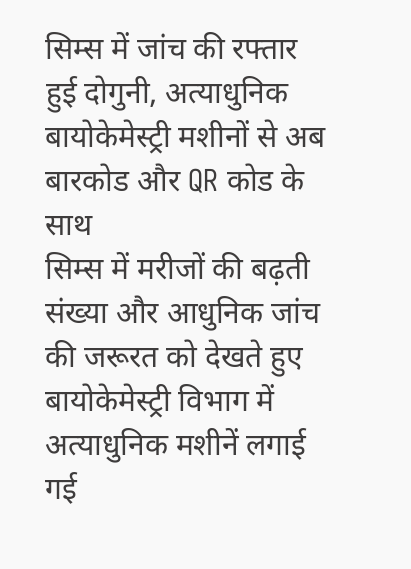सिम्स में जांच की रफ्तार हुई दोगुनी, अत्याधुनिक बायोकेमेस्ट्री मशीनों से अब बारकोड और QR कोड के साथ
सिम्स में मरीजों की बढ़ती संख्या और आधुनिक जांच की जरूरत को देखते हुए बायोकेमेस्ट्री विभाग में अत्याधुनिक मशीनें लगाई गई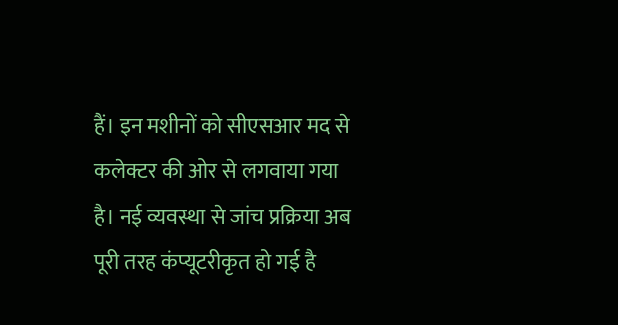हैं। इन मशीनों को सीएसआर मद से कलेक्टर की ओर से लगवाया गया है। नई व्यवस्था से जांच प्रक्रिया अब पूरी तरह कंप्यूटरीकृत हो गई है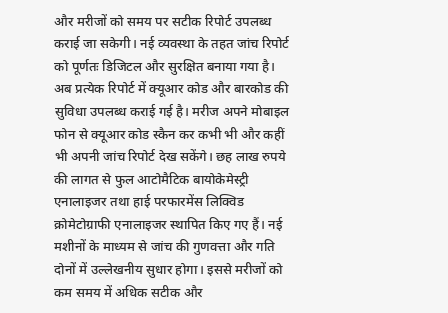और मरीजों को समय पर सटीक रिपोर्ट उपलब्ध कराई जा सकेगी। नई व्यवस्था के तहत जांच रिपोर्ट को पूर्णतः डिजिटल और सुरक्षित बनाया गया है। अब प्रत्येक रिपोर्ट में क्यूआर कोड और बारकोड की सुविधा उपलब्ध कराई गई है। मरीज अपने मोबाइल फोन से क्यूआर कोड स्कैन कर कभी भी और कहीं भी अपनी जांच रिपोर्ट देख सकेंगे। छह लाख रुपये की लागत से फुल आटोमैटिक बायोकेमेस्ट्री एनालाइजर तथा हाई परफारमेंस लिक्विड क्रोमेटोग्राफी एनालाइजर स्थापित किए गए हैं। नई मशीनों के माध्यम से जांच की गुणवत्ता और गति दोनों में उल्लेखनीय सुधार होगा। इससे मरीजों को कम समय में अधिक सटीक और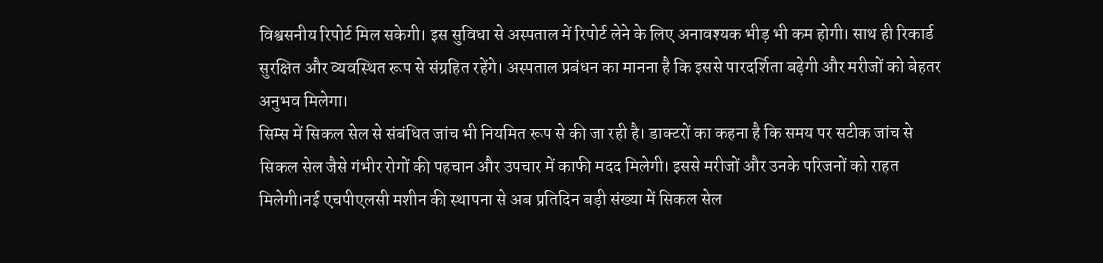विश्वसनीय रिपोर्ट मिल सकेगी। इस सुविधा से अस्पताल में रिपोर्ट लेने के लिए अनावश्यक भीड़ भी कम होगी। साथ ही रिकार्ड सुरक्षित और व्यवस्थित रूप से संग्रहित रहेंगे। अस्पताल प्रबंधन का मानना है कि इससे पारदर्शिता बढ़ेगी और मरीजों को बेहतर अनुभव मिलेगा।
सिम्स में सिकल सेल से संबंधित जांच भी नियमित रूप से की जा रही है। डाक्टरों का कहना है कि समय पर सटीक जांच से सिकल सेल जैसे गंभीर रोगों की पहचान और उपचार में काफी मदद मिलेगी। इससे मरीजों और उनके परिजनों को राहत मिलेगी।नई एचपीएलसी मशीन की स्थापना से अब प्रतिदिन बड़ी संख्या में सिकल सेल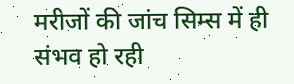मरीजों की जांच सिम्स में ही संभव हो रही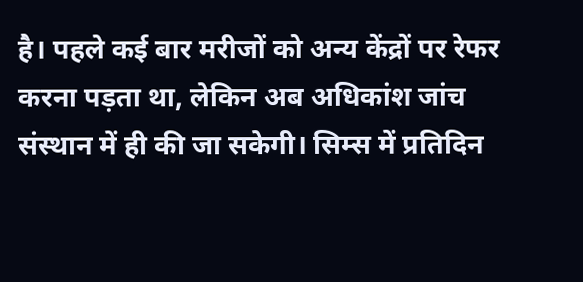है। पहले कई बार मरीजों को अन्य केंद्रों पर रेफर करना पड़ता था, लेकिन अब अधिकांश जांच संस्थान में ही की जा सकेगी। सिम्स में प्रतिदिन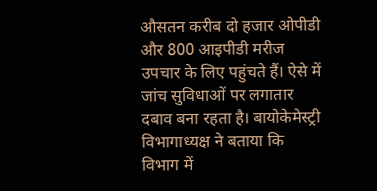औसतन करीब दो हजार ओपीडी और 800 आइपीडी मरीज उपचार के लिए पहुंचते हैं। ऐसे में जांच सुविधाओं पर लगातार दबाव बना रहता है। बायोकेमेस्ट्री विभागाध्यक्ष ने बताया कि विभाग में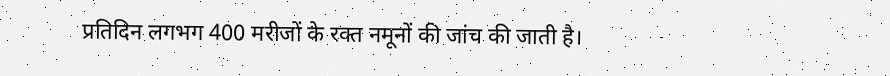प्रतिदिन लगभग 400 मरीजों के रक्त नमूनों की जांच की जाती है।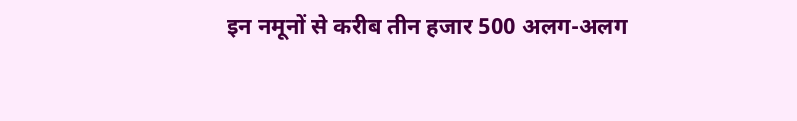इन नमूनों से करीब तीन हजार 500 अलग-अलग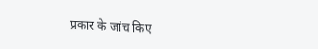प्रकार के जांच किए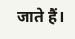जाते हैं।